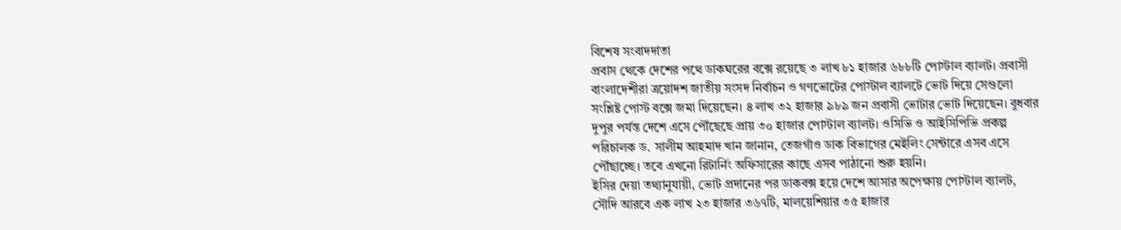বিশেষ সংবাদদাতা
প্রবাস থেকে দেশের পথে ডাকঘরের বক্সে রয়েছে ৩ লাখ ৮১ হাজার ৬৮৮টি পোস্টাল ব্যালট। প্রবাসী বাংলাদেশীরা ত্রয়োদশ জাতীয় সংসদ নির্বাচন ও গণভোটের পোস্টাল ব্যালটে ভোট দিয়ে সেগুলো সংশ্লিষ্ট পোস্ট বক্সে জমা দিয়েছেন। ৪ লাখ ৩২ হাজার ৯৮৯ জন প্রবাসী ভোটার ভোট দিয়েছেন। বুধবার দুপুর পর্যন্ত দেশে এসে পৌঁছেছে প্রায় ৩০ হাজার পোস্টাল ব্যালট। ওসিভি ও আইসিপিভি প্রকল্প পরিচালক ড. সালীম আহমাদ খান জানান, তেজগাঁও ডাক বিভাগের মেইলিং সেন্টারে এসব এসে পৌঁছাচ্ছে। তবে এখনো রিটার্নিং অফিসারের কাছে এসব পাঠানো শুরু হয়নি।
ইসির দেয়া তথ্যানুযায়ী, ভোট প্রদানের পর ডাকবক্স হয়ে দেশে আসার অপেক্ষায় পোস্টাল ব্যালট, সৌদি আরবে এক লাখ ২৩ হাজার ৩৬৭টি, মালয়েশিয়ার ৩৫ হাজার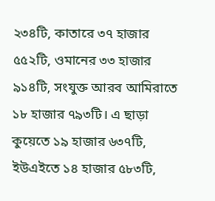২৩৪টি, কাতারে ৩৭ হাজার ৫৫২টি, ওমানের ৩৩ হাজার ৯১৪টি, সংযুক্ত আরব আমিরাতে ১৮ হাজার ৭৯৩টি। এ ছাড়া কুয়েতে ১৯ হাজার ৬৩৭টি, ইউএইতে ১৪ হাজার ৫৮৩টি,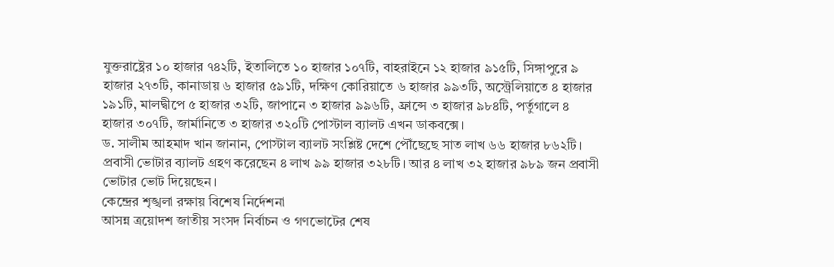যুক্তরাষ্ট্রের ১০ হাজার ৭৪২টি, ইতালিতে ১০ হাজার ১০৭টি, বাহরাইনে ১২ হাজার ৯১৫টি, সিঙ্গাপুরে ৯ হাজার ২৭৩টি, কানাডায় ৬ হাজার ৫৯১টি, দক্ষিণ কোরিয়াতে ৬ হাজার ৯৯৩টি, অস্ট্রেলিয়াতে ৪ হাজার ১৯১টি, মালদ্বীপে ৫ হাজার ৩২টি, জাপানে ৩ হাজার ৯৯৬টি, ফ্রান্সে ৩ হাজার ৯৮৪টি, পর্তুগালে ৪ হাজার ৩০৭টি, জার্মানিতে ৩ হাজার ৩২০টি পোস্টাল ব্যালট এখন ডাকবক্সে।
ড. সালীম আহমাদ খান জানান, পোস্টাল ব্যালট সংশ্লিষ্ট দেশে পৌঁছেছে সাত লাখ ৬৬ হাজার ৮৬২টি। প্রবাসী ভোটার ব্যালট গ্রহণ করেছেন ৪ লাখ ৯৯ হাজার ৩২৮টি। আর ৪ লাখ ৩২ হাজার ৯৮৯ জন প্রবাসী ভোটার ভোট দিয়েছেন।
কেন্দ্রের শৃঙ্খলা রক্ষায় বিশেষ নির্দেশনা
আসন্ন ত্রয়োদশ জাতীয় সংসদ নির্বাচন ও গণভোটের শেষ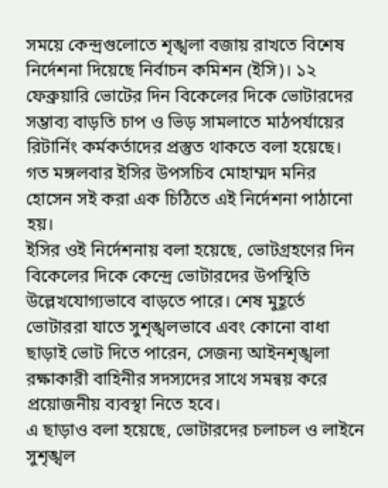সময়ে কেন্দ্রগুলোতে শৃঙ্খলা বজায় রাখতে বিশেষ নির্দেশনা দিয়েছে নির্বাচন কমিশন (ইসি)। ১২ ফেব্রুয়ারি ভোটের দিন বিকেলের দিকে ভোটারদের সম্ভাব্য বাড়তি চাপ ও ভিড় সামলাতে মাঠপর্যায়ের রিটার্নিং কর্মকর্তাদের প্রস্তুত থাকতে বলা হয়েছে। গত মঙ্গলবার ইসির উপসচিব মোহাম্মদ মনির হোসেন সই করা এক চিঠিতে এই নির্দেশনা পাঠানো হয়।
ইসির ওই নির্দেশনায় বলা হয়েছে, ভোটগ্রহণের দিন বিকেলের দিকে কেন্দ্রে ভোটারদের উপস্থিতি উল্লেখযোগ্যভাবে বাড়তে পারে। শেষ মুহূর্তে ভোটাররা যাতে সুশৃঙ্খলভাবে এবং কোনো বাধা ছাড়াই ভোট দিতে পারেন, সেজন্য আইনশৃঙ্খলা রক্ষাকারী বাহিনীর সদস্যদের সাথে সমন্বয় করে প্রয়োজনীয় ব্যবস্থা নিতে হবে।
এ ছাড়াও বলা হয়েছে, ভোটারদের চলাচল ও লাইনে সুশৃঙ্খল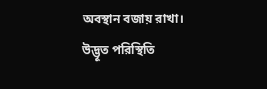অবস্থান বজায় রাখা। উদ্ভূত পরিস্থিতি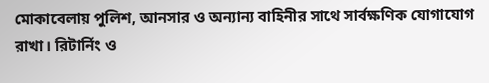মোকাবেলায় পুলিশ, আনসার ও অন্যান্য বাহিনীর সাথে সার্বক্ষণিক যোগাযোগ রাখা। রিটার্নিং ও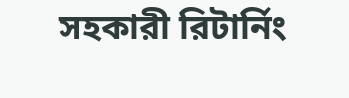সহকারী রিটার্নিং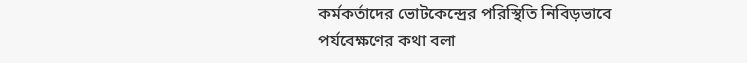কর্মকর্তাদের ভোটকেন্দ্রের পরিস্থিতি নিবিড়ভাবে পর্যবেক্ষণের কথা বলা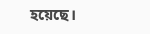হয়েছে।